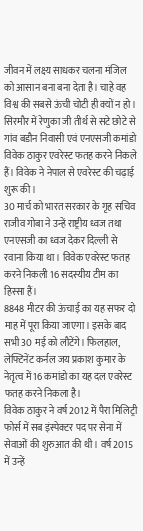जीवन में लक्ष्य साधकर चलना मंजिल को आसान बना बना देता है। चाहे वह विश्व की सबसे ऊंची चोटी ही क्यों न हो। सिरमौर में रेणुका जी तीर्थ से सटे छोटे से गांव बडौन निवासी एवं एनएसजी कमांडो विवेक ठाकुर एवरेस्ट फतह करने निकले हैं। विवेक ने नेपाल से एवरेस्ट की चढ़ाई शुरू की।
30 मार्च को भारत सरकार के गृह सचिव राजीव गोबा ने उन्हें राष्ट्रीय ध्वज तथा एनएसजी का ध्वज देकर दिल्ली से रवाना किया था। विवेक एवरेस्ट फतह करने निकली 16 सदस्यीय टीम का हिस्सा हैं।
8848 मीटर की ऊंचाई का यह सफर दो माह में पूरा किया जाएगा। इसके बाद सभी 30 मई को लौटेंगे। फिलहाल, लेफ्टिनेंट कर्नल जय प्रकाश कुमार के नेतृत्व में 16 कमांडो का यह दल एवरेस्ट फतह करने निकला है।
विवेक ठाकुर ने वर्ष 2012 में पैरा मिलिट्री फोर्स में सब इंस्पेक्टर पद पर सेना में सेवाओं की शुरुआत की थी। वर्ष 2015 में उन्हें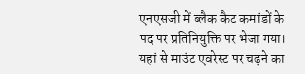एनएसजी में ब्लैक कैट कमांडों के पद पर प्रतिनियुक्ति पर भेजा गया। यहां से माउंट एवरेस्ट पर चढ़ने का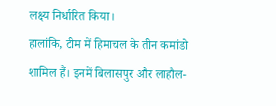लक्ष्य निर्धारित किया।
हालांकि, टीम में हिमाचल के तीन कमांडो शामिल हैं। इनमें बिलासपुर और लाहौल-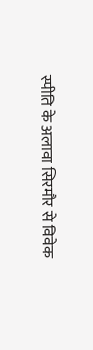स्पीति के अलावा सिरमौर से विवेक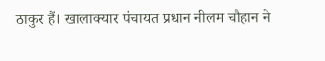ठाकुर हैं। खालाक्यार पंचायत प्रधान नीलम चौहान ने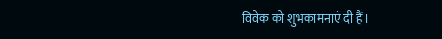विवेक को शुभकामनाएं दी हैं।